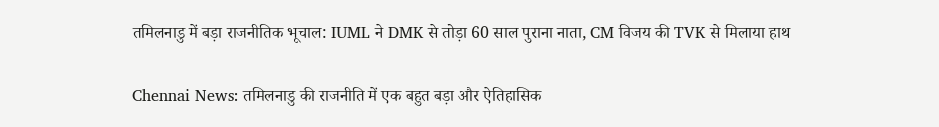तमिलनाडु में बड़ा राजनीतिक भूचाल: IUML ने DMK से तोड़ा 60 साल पुराना नाता, CM विजय की TVK से मिलाया हाथ

Chennai News: तमिलनाडु की राजनीति में एक बहुत बड़ा और ऐतिहासिक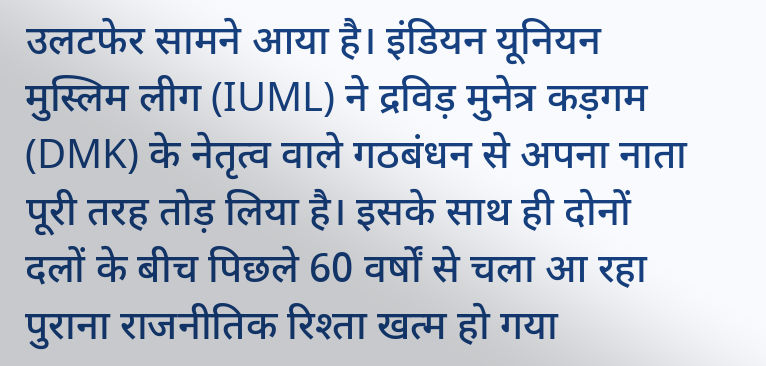उलटफेर सामने आया है। इंडियन यूनियन मुस्लिम लीग (IUML) ने द्रविड़ मुनेत्र कड़गम (DMK) के नेतृत्व वाले गठबंधन से अपना नाता पूरी तरह तोड़ लिया है। इसके साथ ही दोनों दलों के बीच पिछले 60 वर्षों से चला आ रहा पुराना राजनीतिक रिश्ता खत्म हो गया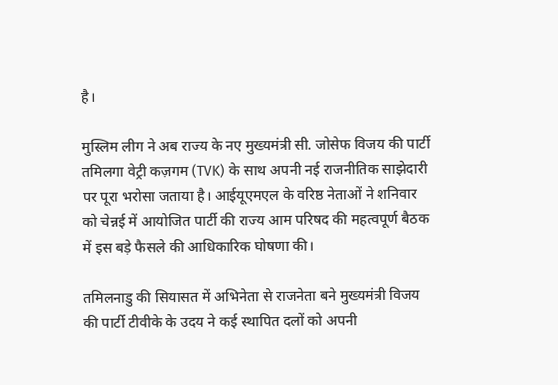है।

मुस्लिम लीग ने अब राज्य के नए मुख्यमंत्री सी. जोसेफ विजय की पार्टी तमिलगा वेट्री कज़गम (TVK) के साथ अपनी नई राजनीतिक साझेदारी पर पूरा भरोसा जताया है। आईयूएमएल के वरिष्ठ नेताओं ने शनिवार को चेन्नई में आयोजित पार्टी की राज्य आम परिषद की महत्वपूर्ण बैठक में इस बड़े फैसले की आधिकारिक घोषणा की।

तमिलनाडु की सियासत में अभिनेता से राजनेता बने मुख्यमंत्री विजय की पार्टी टीवीके के उदय ने कई स्थापित दलों को अपनी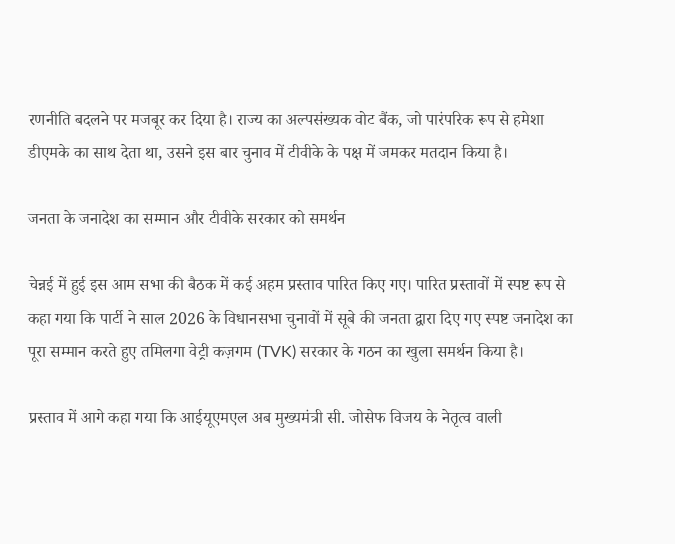रणनीति बदलने पर मजबूर कर दिया है। राज्य का अल्पसंख्यक वोट बैंक, जो पारंपरिक रूप से हमेशा डीएमके का साथ देता था, उसने इस बार चुनाव में टीवीके के पक्ष में जमकर मतदान किया है।

जनता के जनादेश का सम्मान और टीवीके सरकार को समर्थन

चेन्नई में हुई इस आम सभा की बैठक में कई अहम प्रस्ताव पारित किए गए। पारित प्रस्तावों में स्पष्ट रूप से कहा गया कि पार्टी ने साल 2026 के विधानसभा चुनावों में सूबे की जनता द्वारा दिए गए स्पष्ट जनादेश का पूरा सम्मान करते हुए तमिलगा वेट्री कज़गम (TVK) सरकार के गठन का खुला समर्थन किया है।

प्रस्ताव में आगे कहा गया कि आईयूएमएल अब मुख्यमंत्री सी. जोसेफ विजय के नेतृत्व वाली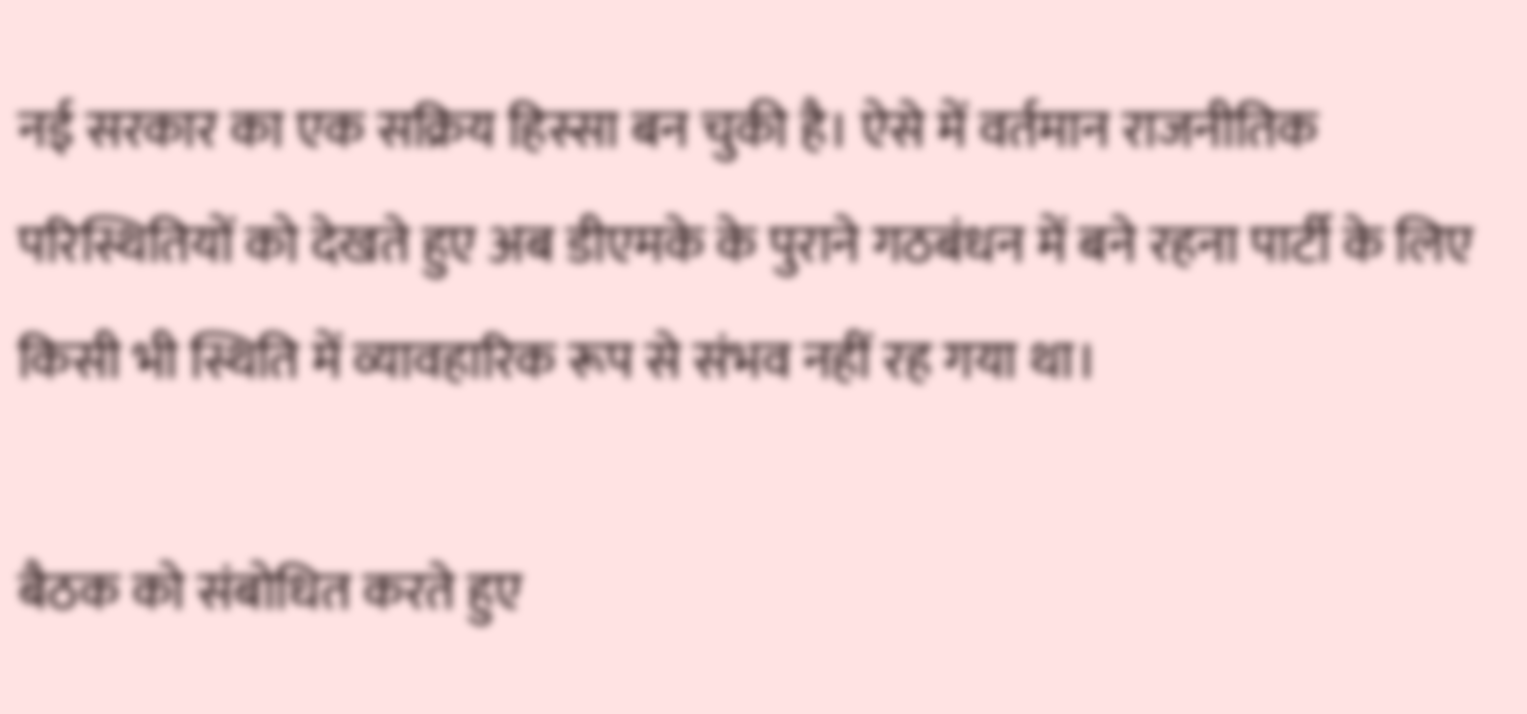नई सरकार का एक सक्रिय हिस्सा बन चुकी है। ऐसे में वर्तमान राजनीतिक परिस्थितियों को देखते हुए अब डीएमके के पुराने गठबंधन में बने रहना पार्टी के लिए किसी भी स्थिति में व्यावहारिक रूप से संभव नहीं रह गया था।

बैठक को संबोधित करते हुए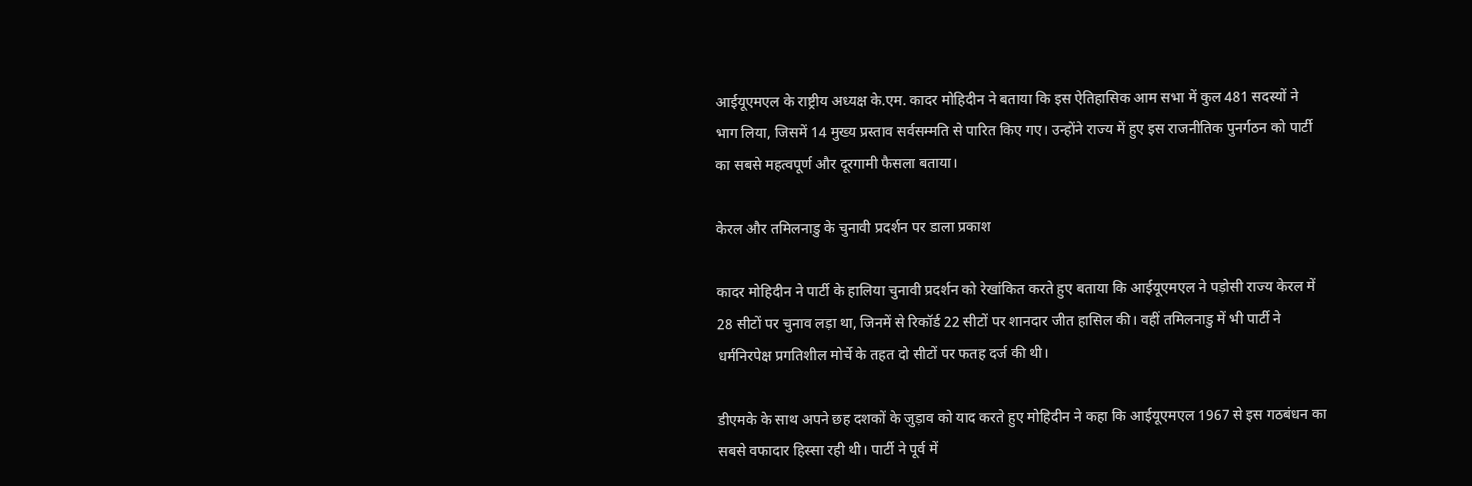आईयूएमएल के राष्ट्रीय अध्यक्ष के.एम. कादर मोहिदीन ने बताया कि इस ऐतिहासिक आम सभा में कुल 481 सदस्यों ने भाग लिया, जिसमें 14 मुख्य प्रस्ताव सर्वसम्मति से पारित किए गए। उन्होंने राज्य में हुए इस राजनीतिक पुनर्गठन को पार्टी का सबसे महत्वपूर्ण और दूरगामी फैसला बताया।

केरल और तमिलनाडु के चुनावी प्रदर्शन पर डाला प्रकाश

कादर मोहिदीन ने पार्टी के हालिया चुनावी प्रदर्शन को रेखांकित करते हुए बताया कि आईयूएमएल ने पड़ोसी राज्य केरल में 28 सीटों पर चुनाव लड़ा था, जिनमें से रिकॉर्ड 22 सीटों पर शानदार जीत हासिल की। वहीं तमिलनाडु में भी पार्टी ने धर्मनिरपेक्ष प्रगतिशील मोर्चे के तहत दो सीटों पर फतह दर्ज की थी।

डीएमके के साथ अपने छह दशकों के जुड़ाव को याद करते हुए मोहिदीन ने कहा कि आईयूएमएल 1967 से इस गठबंधन का सबसे वफादार हिस्सा रही थी। पार्टी ने पूर्व में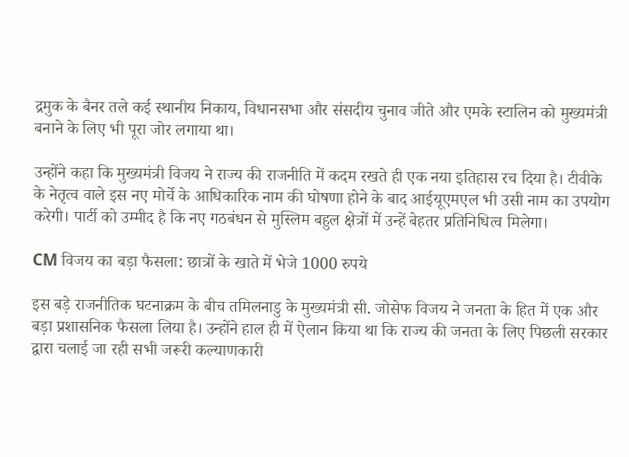द्रमुक के बैनर तले कई स्थानीय निकाय, विधानसभा और संसदीय चुनाव जीते और एमके स्टालिन को मुख्यमंत्री बनाने के लिए भी पूरा जोर लगाया था।

उन्होंने कहा कि मुख्यमंत्री विजय ने राज्य की राजनीति में कदम रखते ही एक नया इतिहास रच दिया है। टीवीके के नेतृत्व वाले इस नए मोर्चे के आधिकारिक नाम की घोषणा होने के बाद आईयूएमएल भी उसी नाम का उपयोग करेगी। पार्टी को उम्मीद है कि नए गठबंधन से मुस्लिम बहुल क्षेत्रों में उन्हें बेहतर प्रतिनिधित्व मिलेगा।

CM विजय का बड़ा फैसला: छात्रों के खाते में भेजे 1000 रुपये

इस बड़े राजनीतिक घटनाक्रम के बीच तमिलनाडु के मुख्यमंत्री सी. जोसेफ विजय ने जनता के हित में एक और बड़ा प्रशासनिक फैसला लिया है। उन्होंने हाल ही में ऐलान किया था कि राज्य की जनता के लिए पिछली सरकार द्वारा चलाई जा रही सभी जरूरी कल्याणकारी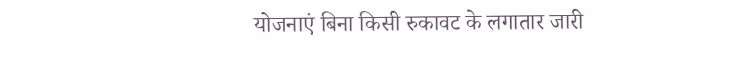योजनाएं बिना किसी रुकावट के लगातार जारी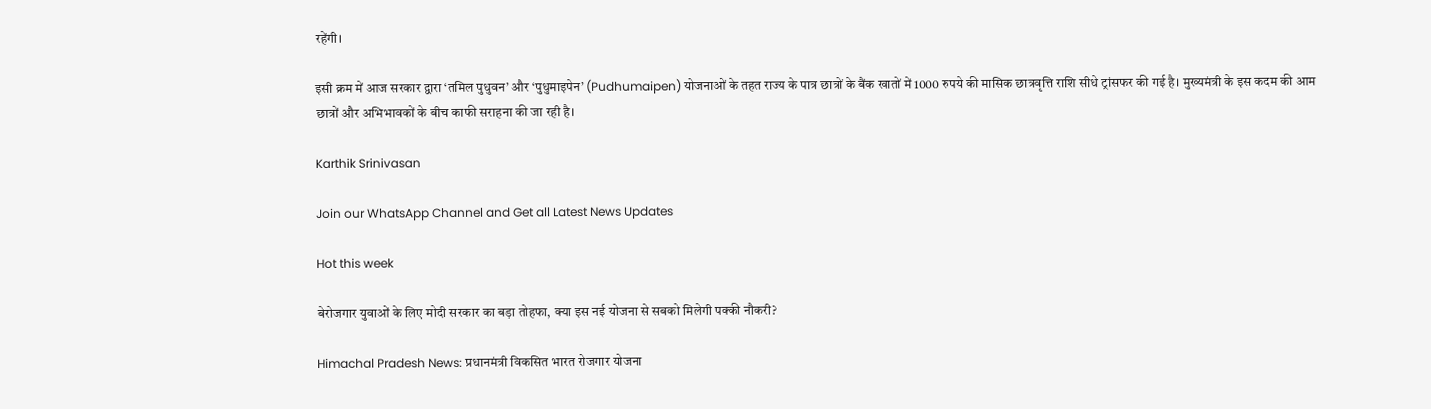रहेंगी।

इसी क्रम में आज सरकार द्वारा ‘तमिल पुधुवन’ और ‘पुधुमाइपेन’ (Pudhumaipen) योजनाओं के तहत राज्य के पात्र छात्रों के बैंक खातों में 1000 रुपये की मासिक छात्रवृत्ति राशि सीधे ट्रांसफर की गई है। मुख्यमंत्री के इस कदम की आम छात्रों और अभिभावकों के बीच काफी सराहना की जा रही है।

Karthik Srinivasan

Join our WhatsApp Channel and Get all Latest News Updates

Hot this week

बेरोजगार युवाओं के लिए मोदी सरकार का बड़ा तोहफा, क्या इस नई योजना से सबको मिलेगी पक्की नौकरी?

Himachal Pradesh News: प्रधानमंत्री विकसित भारत रोजगार योजना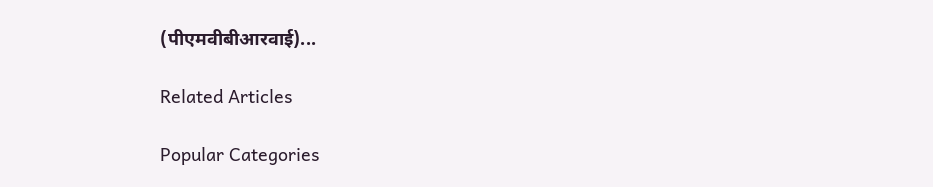(पीएमवीबीआरवाई)...

Related Articles

Popular Categories